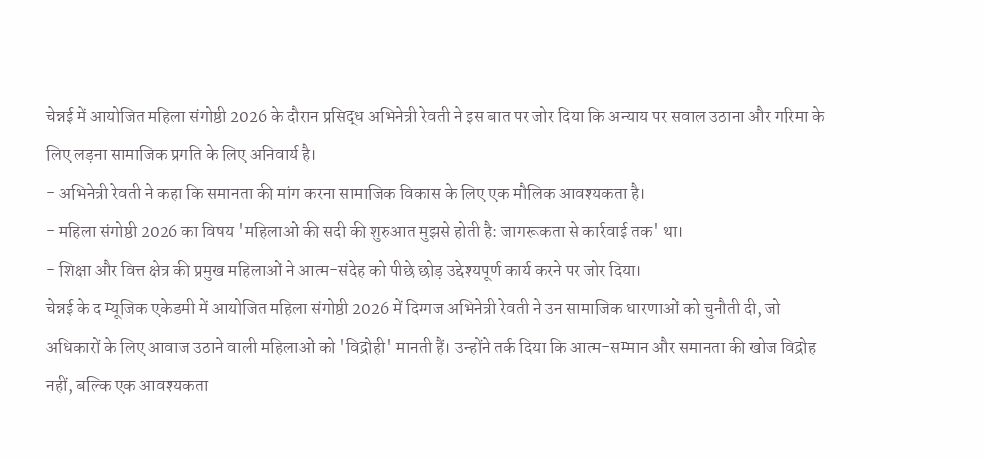चेन्नई में आयोजित महिला संगोष्ठी 2026 के दौरान प्रसिद्ध अभिनेत्री रेवती ने इस बात पर जोर दिया कि अन्याय पर सवाल उठाना और गरिमा के लिए लड़ना सामाजिक प्रगति के लिए अनिवार्य है।
- अभिनेत्री रेवती ने कहा कि समानता की मांग करना सामाजिक विकास के लिए एक मौलिक आवश्यकता है।
- महिला संगोष्ठी 2026 का विषय 'महिलाओं की सदी की शुरुआत मुझसे होती है: जागरूकता से कार्रवाई तक' था।
- शिक्षा और वित्त क्षेत्र की प्रमुख महिलाओं ने आत्म-संदेह को पीछे छोड़ उद्देश्यपूर्ण कार्य करने पर जोर दिया।
चेन्नई के द म्यूजिक एकेडमी में आयोजित महिला संगोष्ठी 2026 में दिग्गज अभिनेत्री रेवती ने उन सामाजिक धारणाओं को चुनौती दी, जो अधिकारों के लिए आवाज उठाने वाली महिलाओं को 'विद्रोही' मानती हैं। उन्होंने तर्क दिया कि आत्म-सम्मान और समानता की खोज विद्रोह नहीं, बल्कि एक आवश्यकता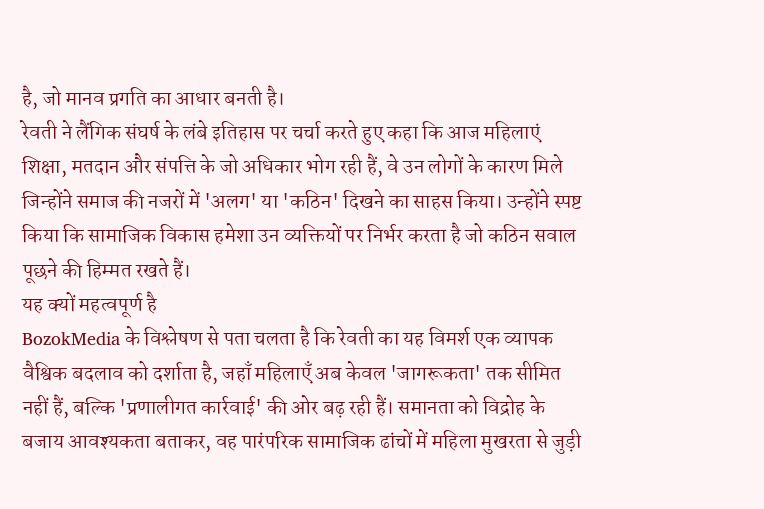है, जो मानव प्रगति का आधार बनती है।
रेवती ने लैंगिक संघर्ष के लंबे इतिहास पर चर्चा करते हुए कहा कि आज महिलाएं शिक्षा, मतदान और संपत्ति के जो अधिकार भोग रही हैं, वे उन लोगों के कारण मिले जिन्होंने समाज की नजरों में 'अलग' या 'कठिन' दिखने का साहस किया। उन्होंने स्पष्ट किया कि सामाजिक विकास हमेशा उन व्यक्तियों पर निर्भर करता है जो कठिन सवाल पूछने की हिम्मत रखते हैं।
यह क्यों महत्वपूर्ण है
BozokMedia के विश्लेषण से पता चलता है कि रेवती का यह विमर्श एक व्यापक वैश्विक बदलाव को दर्शाता है, जहाँ महिलाएँ अब केवल 'जागरूकता' तक सीमित नहीं हैं, बल्कि 'प्रणालीगत कार्रवाई' की ओर बढ़ रही हैं। समानता को विद्रोह के बजाय आवश्यकता बताकर, वह पारंपरिक सामाजिक ढांचों में महिला मुखरता से जुड़ी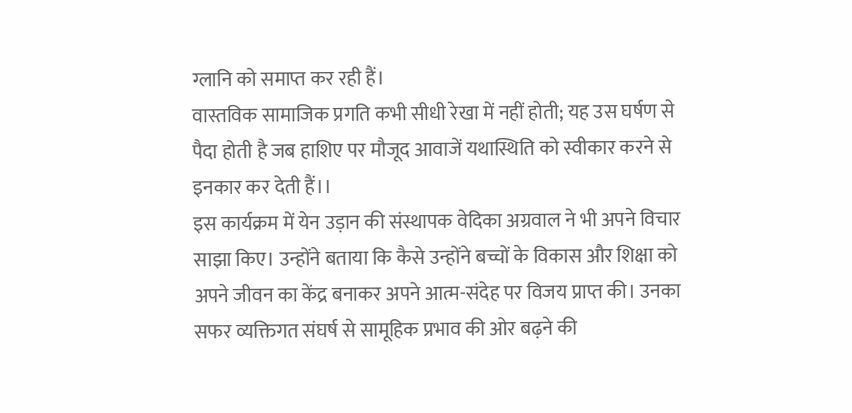ग्लानि को समाप्त कर रही हैं।
वास्तविक सामाजिक प्रगति कभी सीधी रेखा में नहीं होती; यह उस घर्षण से पैदा होती है जब हाशिए पर मौजूद आवाजें यथास्थिति को स्वीकार करने से इनकार कर देती हैं।।
इस कार्यक्रम में येन उड़ान की संस्थापक वेदिका अग्रवाल ने भी अपने विचार साझा किए। उन्होंने बताया कि कैसे उन्होंने बच्चों के विकास और शिक्षा को अपने जीवन का केंद्र बनाकर अपने आत्म-संदेह पर विजय प्राप्त की। उनका सफर व्यक्तिगत संघर्ष से सामूहिक प्रभाव की ओर बढ़ने की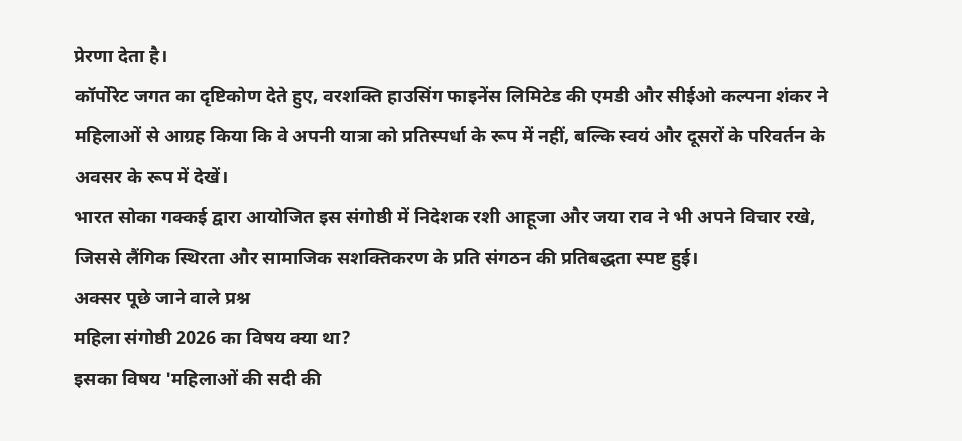प्रेरणा देता है।
कॉर्पोरेट जगत का दृष्टिकोण देते हुए, वरशक्ति हाउसिंग फाइनेंस लिमिटेड की एमडी और सीईओ कल्पना शंकर ने महिलाओं से आग्रह किया कि वे अपनी यात्रा को प्रतिस्पर्धा के रूप में नहीं, बल्कि स्वयं और दूसरों के परिवर्तन के अवसर के रूप में देखें।
भारत सोका गक्कई द्वारा आयोजित इस संगोष्ठी में निदेशक रशी आहूजा और जया राव ने भी अपने विचार रखे, जिससे लैंगिक स्थिरता और सामाजिक सशक्तिकरण के प्रति संगठन की प्रतिबद्धता स्पष्ट हुई।
अक्सर पूछे जाने वाले प्रश्न
महिला संगोष्ठी 2026 का विषय क्या था?
इसका विषय 'महिलाओं की सदी की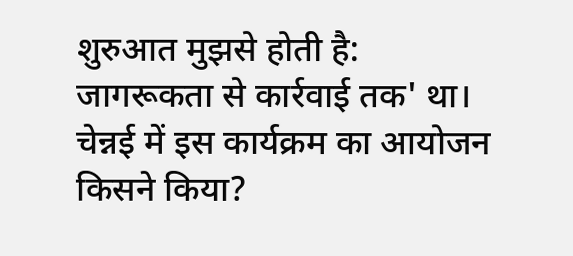शुरुआत मुझसे होती है: जागरूकता से कार्रवाई तक' था।
चेन्नई में इस कार्यक्रम का आयोजन किसने किया?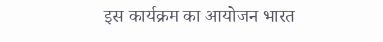इस कार्यक्रम का आयोजन भारत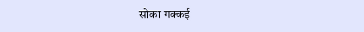सोका गक्कई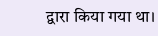द्वारा किया गया था।